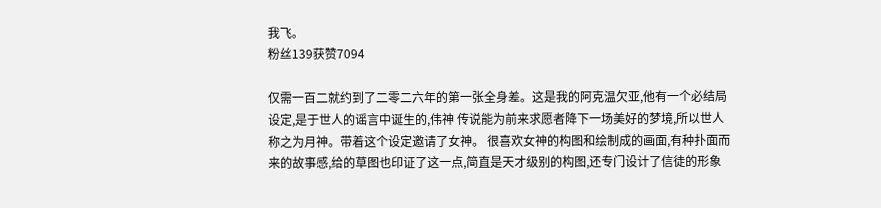我飞。
粉丝139获赞7094

仅需一百二就约到了二零二六年的第一张全身差。这是我的阿克温欠亚,他有一个必结局设定,是于世人的谣言中诞生的,伟神 传说能为前来求愿者降下一场美好的梦境,所以世人称之为月神。带着这个设定邀请了女神。 很喜欢女神的构图和绘制成的画面,有种扑面而来的故事感,给的草图也印证了这一点,简直是天才级别的构图,还专门设计了信徒的形象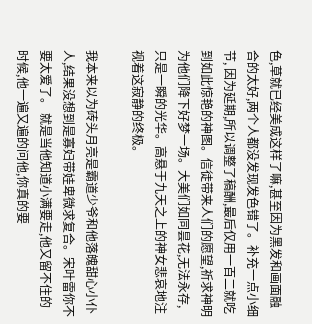色,草就已经美成这样了嘛,甚至因为黑发和画面融合的太好,两个人都没发现发色错了。补充一点小细节, 因为延期,所以调整了稿酬,最后仅用一百二就吃到如此惊艳的神图。信徒带来人们的愿望,祈求神明为他们降下好梦一场。大美们如同昙花,无法永存,只是一瞬的光华。高悬于九天之上的神女悲哀地注视着这寂静的终极。

我本来以为砖头月亮是霸道少爷和他落魄甜心小仆人,结果没想到是寡妇带娃卑微求复合。宋叶雷你不要太爱了。 就是当他知道小满要走,他又留不住的时候,他一遍又遍的问他,你真的要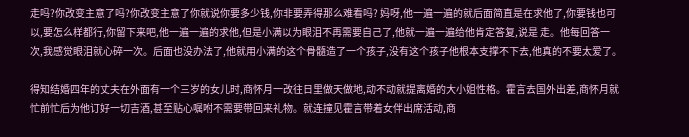走吗?你改变主意了吗?你改变主意了你就说你要多少钱,你非要弄得那么难看吗? 妈呀,他一遍一遍的就后面简直是在求他了,你要钱也可以,要怎么样都行,你留下来吧,他一遍一遍的求他,但是小满以为眼泪不再需要自己了,他就一遍一遍给他肯定答复,说是 走。他每回答一次,我感觉眼泪就心碎一次。后面也没办法了,他就用小满的这个骨髓造了一个孩子,没有这个孩子他根本支撑不下去,他真的不要太爱了。

得知结婚四年的丈夫在外面有一个三岁的女儿时,商怀月一改往日里做天做地,动不动就提离婚的大小姐性格。霍言去国外出差,商怀月就忙前忙后为他订好一切吉酒,甚至贴心嘱咐不需要带回来礼物。就连撞见霍言带着女伴出席活动,商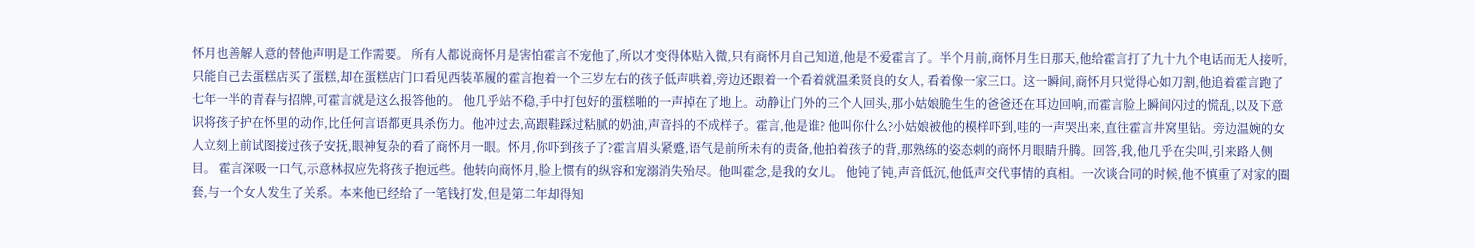怀月也善解人意的替他声明是工作需要。 所有人都说商怀月是害怕霍言不宠他了,所以才变得体贴入微,只有商怀月自己知道,他是不爱霍言了。半个月前,商怀月生日那天,他给霍言打了九十九个电话而无人接听,只能自己去蛋糕店买了蛋糕,却在蛋糕店门口看见西装革履的霍言抱着一个三岁左右的孩子低声哄着,旁边还跟着一个看着就温柔贤良的女人, 看着像一家三口。这一瞬间,商怀月只觉得心如刀割,他追着霍言跑了七年一半的青春与招牌,可霍言就是这么报答他的。 他几乎站不稳,手中打包好的蛋糕啪的一声掉在了地上。动静让门外的三个人回头,那小姑娘脆生生的爸爸还在耳边回响,而霍言脸上瞬间闪过的慌乱,以及下意识将孩子护在怀里的动作,比任何言语都更具杀伤力。他冲过去,高跟鞋踩过粘腻的奶油,声音抖的不成样子。霍言,他是谁? 他叫你什么?小姑娘被他的模样吓到,哇的一声哭出来,直往霍言井窝里钻。旁边温婉的女人立刻上前试图接过孩子安抚,眼神复杂的看了商怀月一眼。怀月,你吓到孩子了?霍言眉头紧蹙,语气是前所未有的责备,他拍着孩子的背,那熟练的姿态刺的商怀月眼睛升腾。回答,我,他几乎在尖叫,引来路人侧目。 霍言深吸一口气,示意林叔应先将孩子抱远些。他转向商怀月,脸上惯有的纵容和宠溺消失殆尽。他叫霍念,是我的女儿。 他钝了钝,声音低沉,他低声交代事情的真相。一次谈合同的时候,他不慎重了对家的圈套,与一个女人发生了关系。本来他已经给了一笔钱打发,但是第二年却得知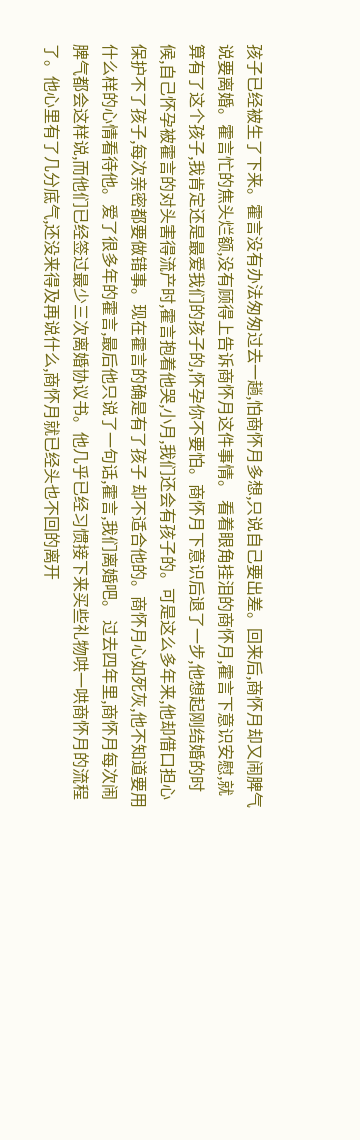孩子已经被生了下来。霍言没有办法匆匆过去一趟,怕商怀月多想,只说自己要出差。回来后,商怀月却又闹脾气说要离婚。霍言忙的焦头烂额,没有顾得上告诉商怀月这件事情。 看着眼角挂泪的商怀月,霍言下意识安慰,就算有了这个孩子,我肯定还是最爱我们的孩子的,怀孕你不要怕。商怀月下意识后退了一步,他想起刚结婚的时候,自己怀孕被霍言的对头害得流产时,霍言抱着他哭,小月,我们还会有孩子的。可是这么多年来,他却借口担心保护不了孩子,每次亲密都要做错事。现在霍言的确是有了孩子 却不适合他的。商怀月心如死灰,他不知道要用什么样的心情看待他。爱了很多年的霍言,最后他只说了一句话,霍言,我们离婚吧。 过去四年里,商怀月每次闹脾气都会这样说,而他们已经签过最少三次离婚协议书。他几乎已经习惯接下来买些礼物哄一哄商怀月的流程了。他心里有了几分底气,还没来得及再说什么,商怀月就已经头也不回的离开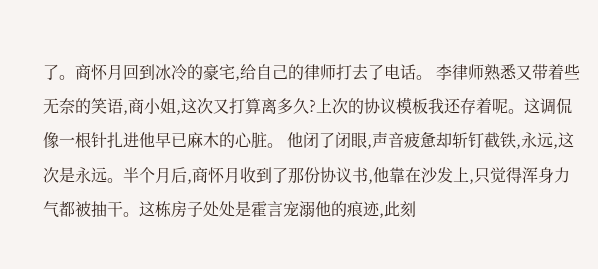了。商怀月回到冰冷的豪宅,给自己的律师打去了电话。 李律师熟悉又带着些无奈的笑语,商小姐,这次又打算离多久?上次的协议模板我还存着呢。这调侃像一根针扎进他早已麻木的心脏。 他闭了闭眼,声音疲惫却斩钉截铁,永远,这次是永远。半个月后,商怀月收到了那份协议书,他靠在沙发上,只觉得浑身力气都被抽干。这栋房子处处是霍言宠溺他的痕迹,此刻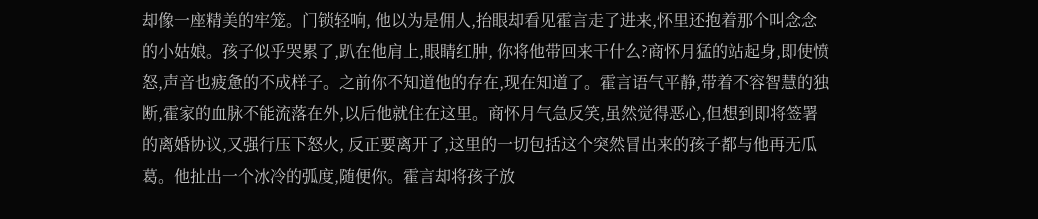却像一座精美的牢笼。门锁轻响, 他以为是佣人,抬眼却看见霍言走了进来,怀里还抱着那个叫念念的小姑娘。孩子似乎哭累了,趴在他肩上,眼睛红肿, 你将他带回来干什么?商怀月猛的站起身,即使愤怒,声音也疲惫的不成样子。之前你不知道他的存在,现在知道了。霍言语气平静,带着不容智慧的独断,霍家的血脉不能流落在外,以后他就住在这里。商怀月气急反笑,虽然觉得恶心,但想到即将签署的离婚协议,又强行压下怒火, 反正要离开了,这里的一切包括这个突然冒出来的孩子都与他再无瓜葛。他扯出一个冰冷的弧度,随便你。霍言却将孩子放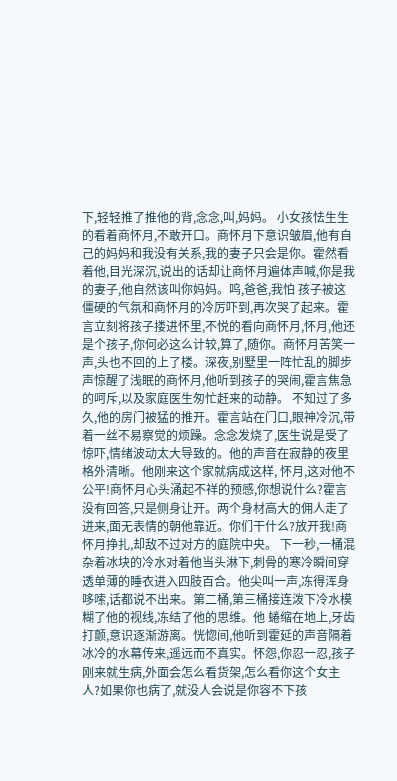下,轻轻推了推他的背,念念,叫,妈妈。 小女孩怯生生的看着商怀月,不敢开口。商怀月下意识皱眉,他有自己的妈妈和我没有关系,我的妻子只会是你。霍然看着他,目光深沉,说出的话却让商怀月遍体声喊,你是我的妻子,他自然该叫你妈妈。呜,爸爸,我怕 孩子被这僵硬的气氛和商怀月的冷厉吓到,再次哭了起来。霍言立刻将孩子搂进怀里,不悦的看向商怀月,怀月,他还是个孩子,你何必这么计较,算了,随你。商怀月苦笑一声,头也不回的上了楼。深夜,别墅里一阵忙乱的脚步声惊醒了浅眠的商怀月,他听到孩子的哭闹,霍言焦急的呵斥,以及家庭医生匆忙赶来的动静。 不知过了多久,他的房门被猛的推开。霍言站在门口,眼神冷沉,带着一丝不易察觉的烦躁。念念发烧了,医生说是受了惊吓,情绪波动太大导致的。他的声音在寂静的夜里格外清晰。他刚来这个家就病成这样, 怀月,这对他不公平!商怀月心头涌起不祥的预感,你想说什么?霍言没有回答,只是侧身让开。两个身材高大的佣人走了进来,面无表情的朝他靠近。你们干什么?放开我!商怀月挣扎,却敌不过对方的庭院中央。 下一秒,一桶混杂着冰块的冷水对着他当头淋下,刺骨的寒冷瞬间穿透单薄的睡衣进入四肢百合。他尖叫一声,冻得浑身哆嗦,话都说不出来。第二桶,第三桶接连泼下冷水模糊了他的视线,冻结了他的思维。他 蜷缩在地上,牙齿打颤,意识逐渐游离。恍惚间,他听到霍延的声音隔着冰冷的水幕传来,遥远而不真实。怀怨,你忍一忍,孩子刚来就生病,外面会怎么看货架,怎么看你这个女主人?如果你也病了,就没人会说是你容不下孩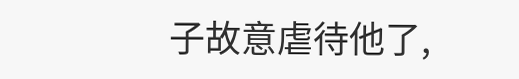子故意虐待他了,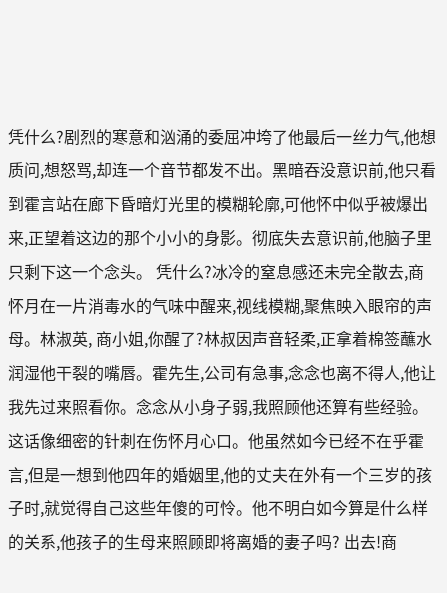凭什么?剧烈的寒意和汹涌的委屈冲垮了他最后一丝力气,他想质问,想怒骂,却连一个音节都发不出。黑暗吞没意识前,他只看到霍言站在廊下昏暗灯光里的模糊轮廓,可他怀中似乎被爆出来,正望着这边的那个小小的身影。彻底失去意识前,他脑子里只剩下这一个念头。 凭什么?冰冷的窒息感还未完全散去,商怀月在一片消毒水的气味中醒来,视线模糊,聚焦映入眼帘的声母。林淑英, 商小姐,你醒了?林叔因声音轻柔,正拿着棉签蘸水润湿他干裂的嘴唇。霍先生,公司有急事,念念也离不得人,他让我先过来照看你。念念从小身子弱,我照顾他还算有些经验。 这话像细密的针刺在伤怀月心口。他虽然如今已经不在乎霍言,但是一想到他四年的婚姻里,他的丈夫在外有一个三岁的孩子时,就觉得自己这些年傻的可怜。他不明白如今算是什么样的关系,他孩子的生母来照顾即将离婚的妻子吗? 出去!商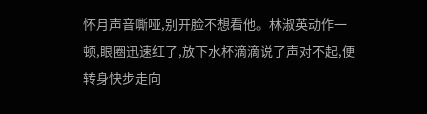怀月声音嘶哑,别开脸不想看他。林淑英动作一顿,眼圈迅速红了,放下水杯滴滴说了声对不起,便转身快步走向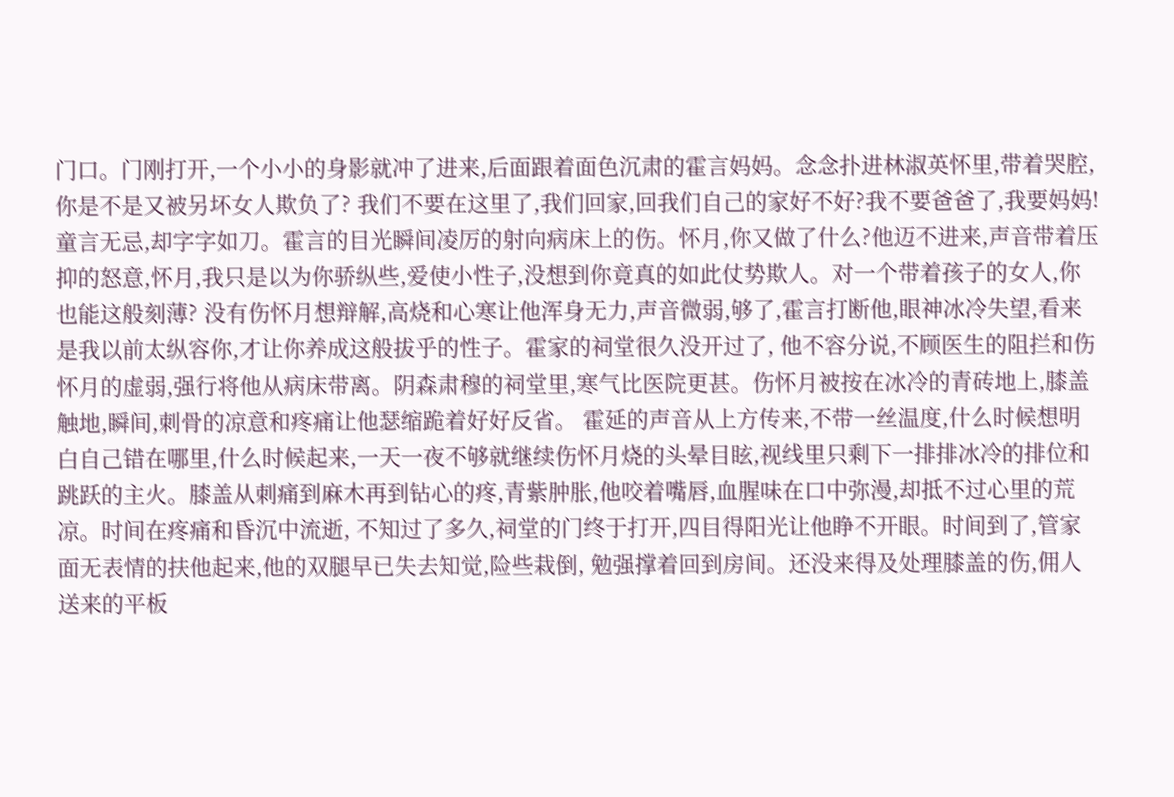门口。门刚打开,一个小小的身影就冲了进来,后面跟着面色沉肃的霍言妈妈。念念扑进林淑英怀里,带着哭腔,你是不是又被另坏女人欺负了? 我们不要在这里了,我们回家,回我们自己的家好不好?我不要爸爸了,我要妈妈!童言无忌,却字字如刀。霍言的目光瞬间凌厉的射向病床上的伤。怀月,你又做了什么?他迈不进来,声音带着压抑的怒意,怀月,我只是以为你骄纵些,爱使小性子,没想到你竟真的如此仗势欺人。对一个带着孩子的女人,你也能这般刻薄? 没有伤怀月想辩解,高烧和心寒让他浑身无力,声音微弱,够了,霍言打断他,眼神冰冷失望,看来是我以前太纵容你,才让你养成这般拔乎的性子。霍家的祠堂很久没开过了, 他不容分说,不顾医生的阻拦和伤怀月的虚弱,强行将他从病床带离。阴森肃穆的祠堂里,寒气比医院更甚。伤怀月被按在冰冷的青砖地上,膝盖触地,瞬间,刺骨的凉意和疼痛让他瑟缩跪着好好反省。 霍延的声音从上方传来,不带一丝温度,什么时候想明白自己错在哪里,什么时候起来,一天一夜不够就继续伤怀月烧的头晕目眩,视线里只剩下一排排冰冷的排位和跳跃的主火。膝盖从刺痛到麻木再到钻心的疼,青紫肿胀,他咬着嘴唇,血腥味在口中弥漫,却抵不过心里的荒凉。时间在疼痛和昏沉中流逝, 不知过了多久,祠堂的门终于打开,四目得阳光让他睁不开眼。时间到了,管家面无表情的扶他起来,他的双腿早已失去知觉,险些栽倒, 勉强撑着回到房间。还没来得及处理膝盖的伤,佣人送来的平板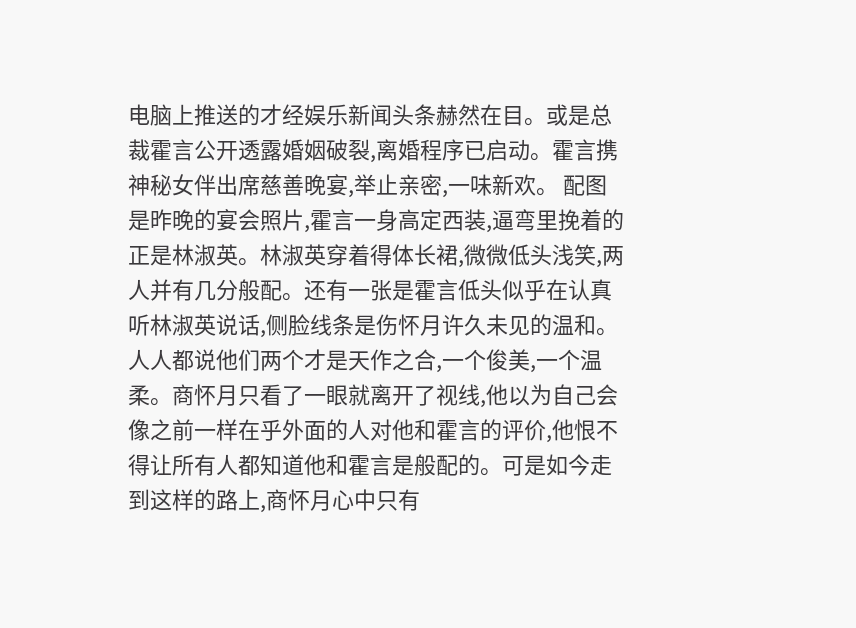电脑上推送的才经娱乐新闻头条赫然在目。或是总裁霍言公开透露婚姻破裂,离婚程序已启动。霍言携神秘女伴出席慈善晚宴,举止亲密,一味新欢。 配图是昨晚的宴会照片,霍言一身高定西装,逼弯里挽着的正是林淑英。林淑英穿着得体长裙,微微低头浅笑,两人并有几分般配。还有一张是霍言低头似乎在认真听林淑英说话,侧脸线条是伤怀月许久未见的温和。 人人都说他们两个才是天作之合,一个俊美,一个温柔。商怀月只看了一眼就离开了视线,他以为自己会像之前一样在乎外面的人对他和霍言的评价,他恨不得让所有人都知道他和霍言是般配的。可是如今走到这样的路上,商怀月心中只有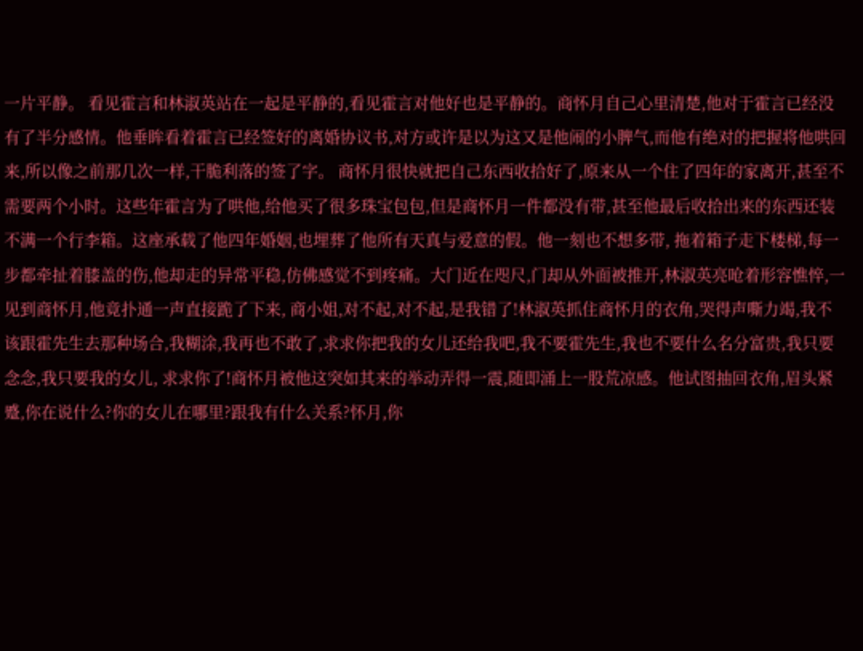一片平静。 看见霍言和林淑英站在一起是平静的,看见霍言对他好也是平静的。商怀月自己心里清楚,他对于霍言已经没有了半分感情。他垂眸看着霍言已经签好的离婚协议书,对方或许是以为这又是他闹的小脾气,而他有绝对的把握将他哄回来,所以像之前那几次一样,干脆利落的签了字。 商怀月很快就把自己东西收拾好了,原来从一个住了四年的家离开,甚至不需要两个小时。这些年霍言为了哄他,给他买了很多珠宝包包,但是商怀月一件都没有带,甚至他最后收拾出来的东西还装不满一个行李箱。这座承载了他四年婚姻,也埋葬了他所有天真与爱意的假。他一刻也不想多带, 拖着箱子走下楼梯,每一步都牵扯着膝盖的伤,他却走的异常平稳,仿佛感觉不到疼痛。大门近在咫尺,门却从外面被推开,林淑英亮呛着形容憔悴,一见到商怀月,他竟扑通一声直接跪了下来, 商小姐,对不起,对不起,是我错了!林淑英抓住商怀月的衣角,哭得声嘶力竭,我不该跟霍先生去那种场合,我糊涂,我再也不敢了,求求你把我的女儿还给我吧,我不要霍先生,我也不要什么名分富贵,我只要念念,我只要我的女儿, 求求你了!商怀月被他这突如其来的举动弄得一震,随即涌上一股荒凉感。他试图抽回衣角,眉头紧蹙,你在说什么?你的女儿在哪里?跟我有什么关系?怀月,你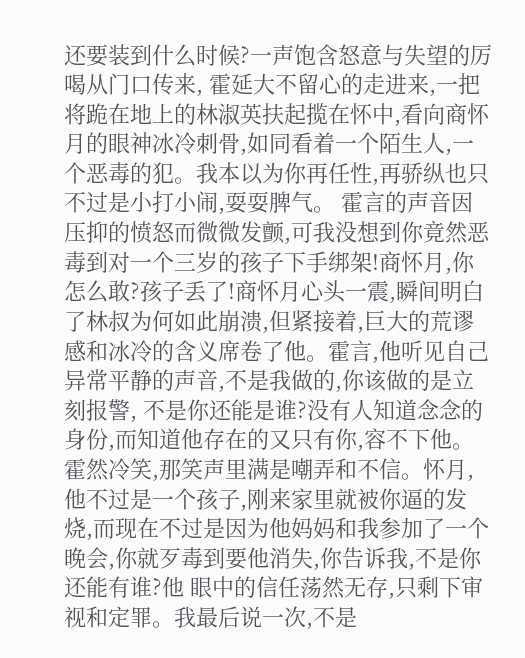还要装到什么时候?一声饱含怒意与失望的厉喝从门口传来, 霍延大不留心的走进来,一把将跪在地上的林淑英扶起揽在怀中,看向商怀月的眼神冰冷刺骨,如同看着一个陌生人,一个恶毒的犯。我本以为你再任性,再骄纵也只不过是小打小闹,耍耍脾气。 霍言的声音因压抑的愤怒而微微发颤,可我没想到你竟然恶毒到对一个三岁的孩子下手绑架!商怀月,你怎么敢?孩子丢了!商怀月心头一震,瞬间明白了林叔为何如此崩溃,但紧接着,巨大的荒谬感和冰冷的含义席卷了他。霍言,他听见自己异常平静的声音,不是我做的,你该做的是立刻报警, 不是你还能是谁?没有人知道念念的身份,而知道他存在的又只有你,容不下他。霍然冷笑,那笑声里满是嘲弄和不信。怀月,他不过是一个孩子,刚来家里就被你逼的发烧,而现在不过是因为他妈妈和我参加了一个晚会,你就歹毒到要他消失,你告诉我,不是你还能有谁?他 眼中的信任荡然无存,只剩下审视和定罪。我最后说一次,不是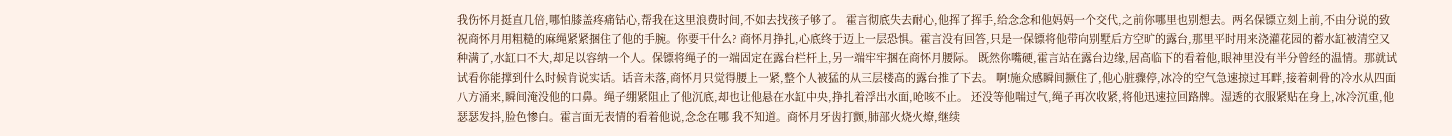我伤怀月挺直几倍,哪怕膝盖疼痛钻心,帮我在这里浪费时间,不如去找孩子够了。 霍言彻底失去耐心,他挥了挥手,给念念和他妈妈一个交代,之前你哪里也别想去。两名保镖立刻上前,不由分说的致祝商怀月用粗糙的麻绳紧紧捆住了他的手腕。你要干什么? 商怀月挣扎,心底终于迈上一层恐惧。霍言没有回答,只是一保镖将他带向别墅后方空旷的露台,那里平时用来浇灌花园的蓄水缸被清空又种满了,水缸口不大,却足以容纳一个人。保镖将绳子的一端固定在露台栏杆上,另一端牢牢捆在商怀月腰际。 既然你嘴硬,霍言站在露台边缘,居高临下的看着他,眼神里没有半分曾经的温情。那就试试看你能撑到什么时候肯说实话。话音未落,商怀月只觉得腰上一紧,整个人被猛的从三层楼高的露台推了下去。 啊!施众感瞬间撅住了,他心脏骤停,冰冷的空气急速掠过耳畔,接着刺骨的冷水从四面八方涌来,瞬间淹没他的口鼻。绳子绷紧阻止了他沉底,却也让他悬在水缸中央,挣扎着浮出水面,呛咳不止。 还没等他喘过气,绳子再次收紧,将他迅速拉回路牌。湿透的衣服紧贴在身上,冰冷沉重,他瑟瑟发抖,脸色惨白。霍言面无表情的看着他说,念念在哪 我不知道。商怀月牙齿打颤,肺部火烧火燎,继续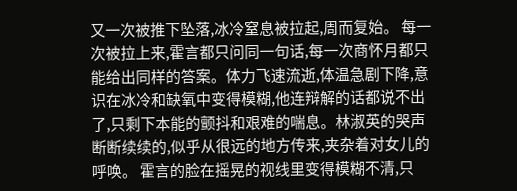又一次被推下坠落,冰冷窒息被拉起,周而复始。 每一次被拉上来,霍言都只问同一句话,每一次商怀月都只能给出同样的答案。体力飞速流逝,体温急剧下降,意识在冰冷和缺氧中变得模糊,他连辩解的话都说不出了,只剩下本能的颤抖和艰难的喘息。林淑英的哭声断断续续的,似乎从很远的地方传来,夹杂着对女儿的呼唤。 霍言的脸在摇晃的视线里变得模糊不清,只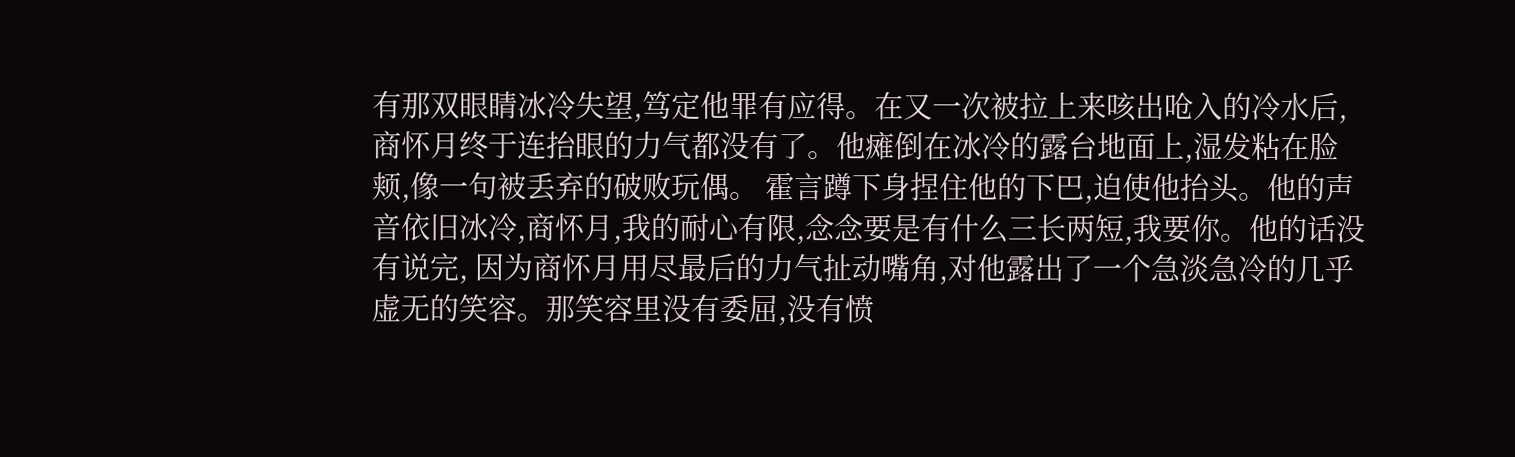有那双眼睛冰冷失望,笃定他罪有应得。在又一次被拉上来咳出呛入的冷水后,商怀月终于连抬眼的力气都没有了。他瘫倒在冰冷的露台地面上,湿发粘在脸颊,像一句被丢弃的破败玩偶。 霍言蹲下身捏住他的下巴,迫使他抬头。他的声音依旧冰冷,商怀月,我的耐心有限,念念要是有什么三长两短,我要你。他的话没有说完, 因为商怀月用尽最后的力气扯动嘴角,对他露出了一个急淡急冷的几乎虚无的笑容。那笑容里没有委屈,没有愤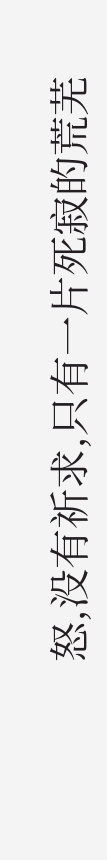怒,没有祈求,只有一片死寂的荒芜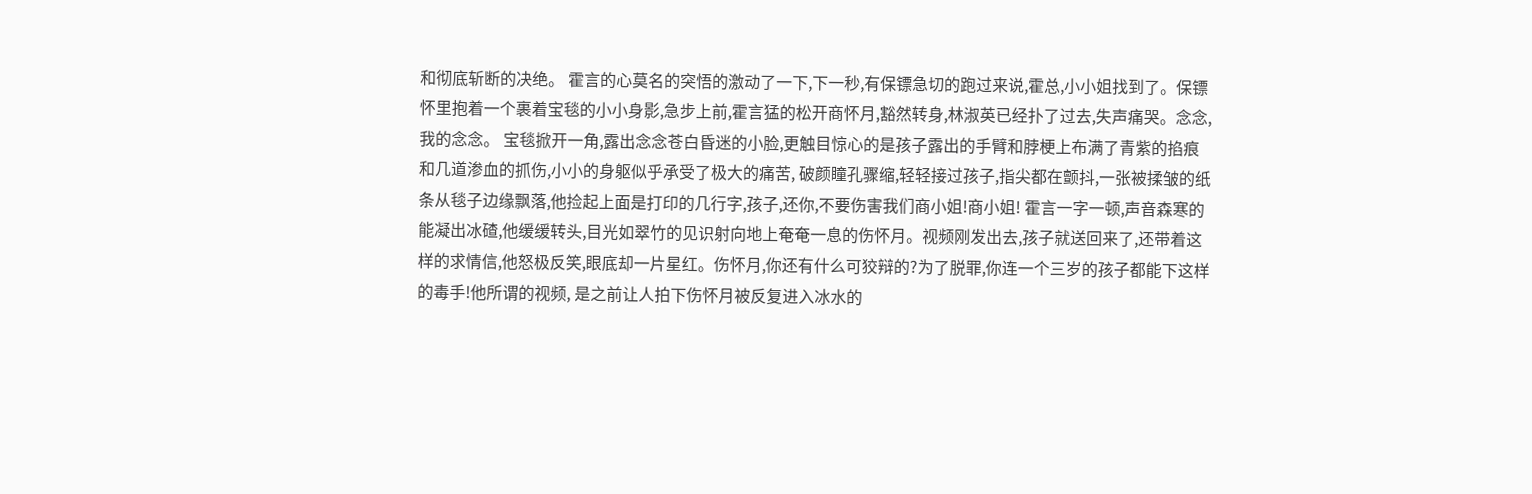和彻底斩断的决绝。 霍言的心莫名的突悟的激动了一下,下一秒,有保镖急切的跑过来说,霍总,小小姐找到了。保镖怀里抱着一个裹着宝毯的小小身影,急步上前,霍言猛的松开商怀月,豁然转身,林淑英已经扑了过去,失声痛哭。念念,我的念念。 宝毯掀开一角,露出念念苍白昏迷的小脸,更触目惊心的是孩子露出的手臂和脖梗上布满了青紫的掐痕和几道渗血的抓伤,小小的身躯似乎承受了极大的痛苦, 破颜瞳孔骤缩,轻轻接过孩子,指尖都在颤抖,一张被揉皱的纸条从毯子边缘飘落,他捡起上面是打印的几行字,孩子,还你,不要伤害我们商小姐!商小姐! 霍言一字一顿,声音森寒的能凝出冰碴,他缓缓转头,目光如翠竹的见识射向地上奄奄一息的伤怀月。视频刚发出去,孩子就送回来了,还带着这样的求情信,他怒极反笑,眼底却一片星红。伤怀月,你还有什么可狡辩的?为了脱罪,你连一个三岁的孩子都能下这样的毒手!他所谓的视频, 是之前让人拍下伤怀月被反复进入冰水的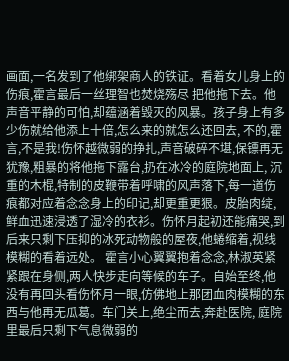画面,一名发到了他绑架商人的铁证。看着女儿身上的伤痕,霍言最后一丝理智也焚烧殇尽 把他拖下去。他声音平静的可怕,却蕴涵着毁灭的风暴。孩子身上有多少伤就给他添上十倍,怎么来的就怎么还回去, 不的,霍言,不是我!伤怀越微弱的挣扎,声音破碎不堪,保镖再无犹豫,粗暴的将他拖下露台,扔在冰冷的庭院地面上, 沉重的木棍,特制的皮鞭带着呼啸的风声落下,每一道伤痕都对应着念念身上的印记,却更重更狠。皮胎肉绽,鲜血迅速浸透了湿冷的衣衫。伤怀月起初还能痛哭,到后来只剩下压抑的冰死动物般的屋夜,他蜷缩着,视线模糊的看着远处。 霍言小心翼翼抱着念念,林淑英紧紧跟在身侧,两人快步走向等候的车子。自始至终,他没有再回头看伤怀月一眼,仿佛地上那团血肉模糊的东西与他再无瓜葛。车门关上,绝尘而去,奔赴医院, 庭院里最后只剩下气息微弱的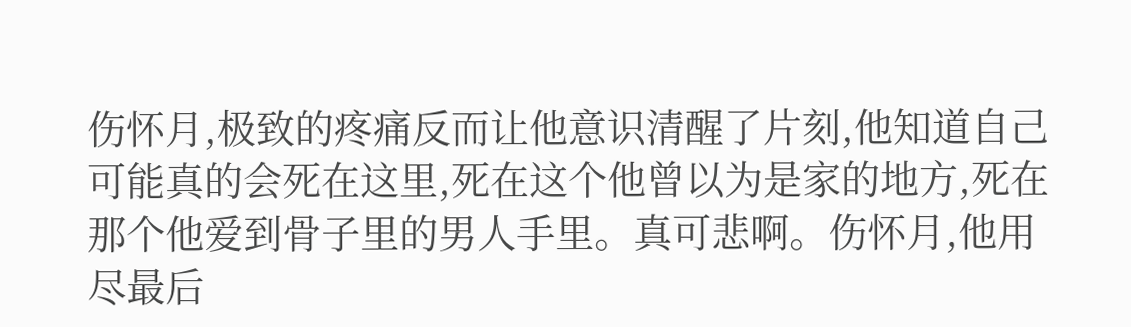伤怀月,极致的疼痛反而让他意识清醒了片刻,他知道自己可能真的会死在这里,死在这个他曾以为是家的地方,死在那个他爱到骨子里的男人手里。真可悲啊。伤怀月,他用尽最后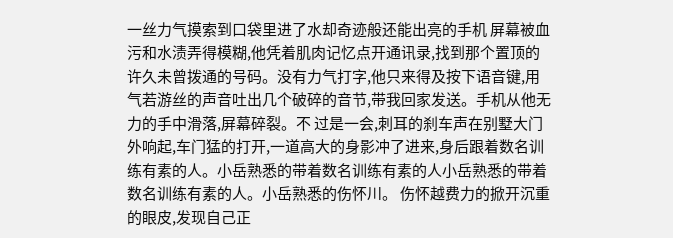一丝力气摸索到口袋里进了水却奇迹般还能出亮的手机 屏幕被血污和水渍弄得模糊,他凭着肌肉记忆点开通讯录,找到那个置顶的许久未曾拨通的号码。没有力气打字,他只来得及按下语音键,用气若游丝的声音吐出几个破碎的音节,带我回家发送。手机从他无力的手中滑落,屏幕碎裂。不 过是一会,刺耳的刹车声在别墅大门外响起,车门猛的打开,一道高大的身影冲了进来,身后跟着数名训练有素的人。小岳熟悉的带着数名训练有素的人小岳熟悉的带着数名训练有素的人。小岳熟悉的伤怀川。 伤怀越费力的掀开沉重的眼皮,发现自己正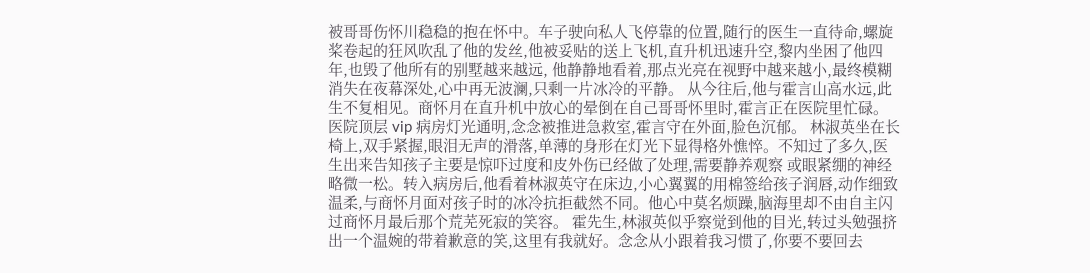被哥哥伤怀川稳稳的抱在怀中。车子驶向私人飞停靠的位置,随行的医生一直待命,螺旋桨卷起的狂风吹乱了他的发丝,他被妥贴的送上飞机,直升机迅速升空,黎内坐困了他四年,也毁了他所有的别墅越来越远, 他静静地看着,那点光亮在视野中越来越小,最终模糊消失在夜幕深处,心中再无波澜,只剩一片冰冷的平静。 从今往后,他与霍言山高水远,此生不复相见。商怀月在直升机中放心的晕倒在自己哥哥怀里时,霍言正在医院里忙碌。医院顶层 vip 病房灯光通明,念念被推进急救室,霍言守在外面,脸色沉郁。 林淑英坐在长椅上,双手紧握,眼泪无声的滑落,单薄的身形在灯光下显得格外憔悴。不知过了多久,医生出来告知孩子主要是惊吓过度和皮外伤已经做了处理,需要静养观察 或眼紧绷的神经略微一松。转入病房后,他看着林淑英守在床边,小心翼翼的用棉签给孩子润唇,动作细致温柔,与商怀月面对孩子时的冰冷抗拒截然不同。他心中莫名烦躁,脑海里却不由自主闪过商怀月最后那个荒芜死寂的笑容。 霍先生,林淑英似乎察觉到他的目光,转过头勉强挤出一个温婉的带着歉意的笑,这里有我就好。念念从小跟着我习惯了,你要不要回去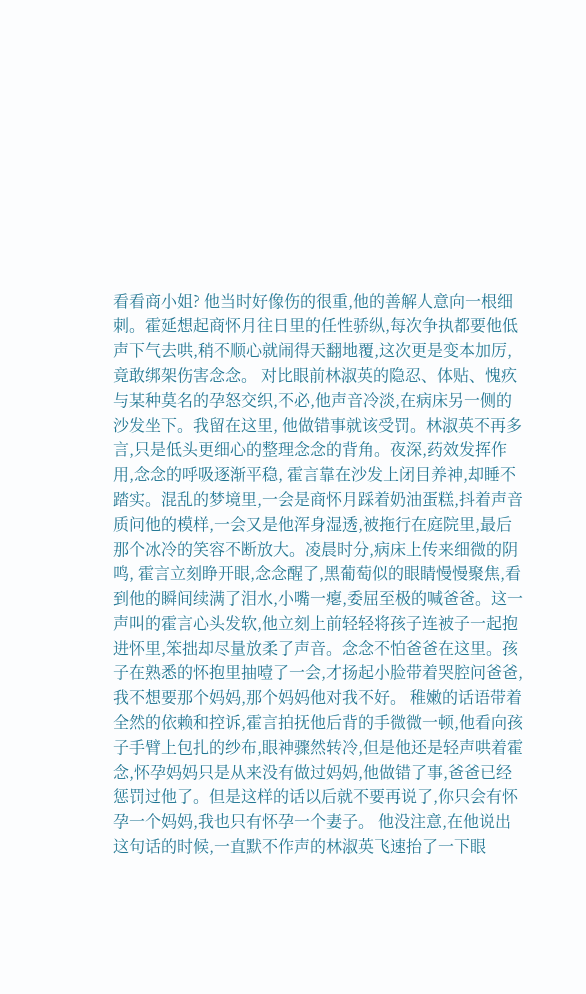看看商小姐? 他当时好像伤的很重,他的善解人意向一根细刺。霍延想起商怀月往日里的任性骄纵,每次争执都要他低声下气去哄,稍不顺心就闹得天翻地覆,这次更是变本加厉,竟敢绑架伤害念念。 对比眼前林淑英的隐忍、体贴、愧疚与某种莫名的孕怒交织,不必,他声音冷淡,在病床另一侧的沙发坐下。我留在这里, 他做错事就该受罚。林淑英不再多言,只是低头更细心的整理念念的背角。夜深,药效发挥作用,念念的呼吸逐渐平稳, 霍言靠在沙发上闭目养神,却睡不踏实。混乱的梦境里,一会是商怀月踩着奶油蛋糕,抖着声音质问他的模样,一会又是他浑身湿透,被拖行在庭院里,最后那个冰冷的笑容不断放大。凌晨时分,病床上传来细微的阴鸣, 霍言立刻睁开眼,念念醒了,黑葡萄似的眼睛慢慢聚焦,看到他的瞬间续满了泪水,小嘴一瘪,委屈至极的喊爸爸。这一声叫的霍言心头发软,他立刻上前轻轻将孩子连被子一起抱进怀里,笨拙却尽量放柔了声音。念念不怕爸爸在这里。孩子在熟悉的怀抱里抽噎了一会,才扬起小脸带着哭腔问爸爸,我不想要那个妈妈,那个妈妈他对我不好。 稚嫩的话语带着全然的依赖和控诉,霍言拍抚他后背的手微微一顿,他看向孩子手臂上包扎的纱布,眼神骤然转冷,但是他还是轻声哄着霍念,怀孕妈妈只是从来没有做过妈妈,他做错了事,爸爸已经惩罚过他了。但是这样的话以后就不要再说了,你只会有怀孕一个妈妈,我也只有怀孕一个妻子。 他没注意,在他说出这句话的时候,一直默不作声的林淑英飞速抬了一下眼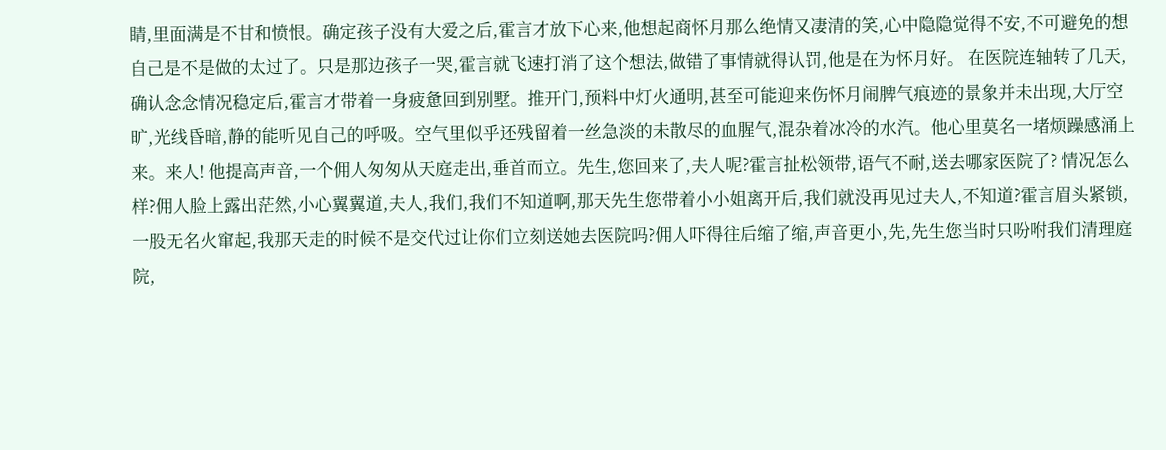睛,里面满是不甘和愤恨。确定孩子没有大爱之后,霍言才放下心来,他想起商怀月那么绝情又凄清的笑,心中隐隐觉得不安,不可避免的想自己是不是做的太过了。只是那边孩子一哭,霍言就飞速打消了这个想法,做错了事情就得认罚,他是在为怀月好。 在医院连轴转了几天,确认念念情况稳定后,霍言才带着一身疲惫回到别墅。推开门,预料中灯火通明,甚至可能迎来伤怀月闹脾气痕迹的景象并未出现,大厅空旷,光线昏暗,静的能听见自己的呼吸。空气里似乎还残留着一丝急淡的未散尽的血腥气,混杂着冰冷的水汽。他心里莫名一堵烦躁感涌上来。来人! 他提高声音,一个佣人匆匆从天庭走出,垂首而立。先生,您回来了,夫人呢?霍言扯松领带,语气不耐,送去哪家医院了? 情况怎么样?佣人脸上露出茫然,小心翼翼道,夫人,我们,我们不知道啊,那天先生您带着小小姐离开后,我们就没再见过夫人,不知道?霍言眉头紧锁,一股无名火窜起,我那天走的时候不是交代过让你们立刻送她去医院吗?佣人吓得往后缩了缩,声音更小,先,先生您当时只吩咐我们清理庭院,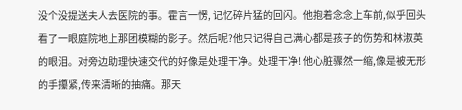没个没提送夫人去医院的事。霍言一愣, 记忆碎片猛的回闪。他抱着念念上车前,似乎回头看了一眼庭院地上那团模糊的影子。然后呢?他只记得自己满心都是孩子的伤势和林淑英的眼泪。对旁边助理快速交代的好像是处理干净。处理干净! 他心脏骤然一缩,像是被无形的手攥紧,传来清晰的抽痛。那天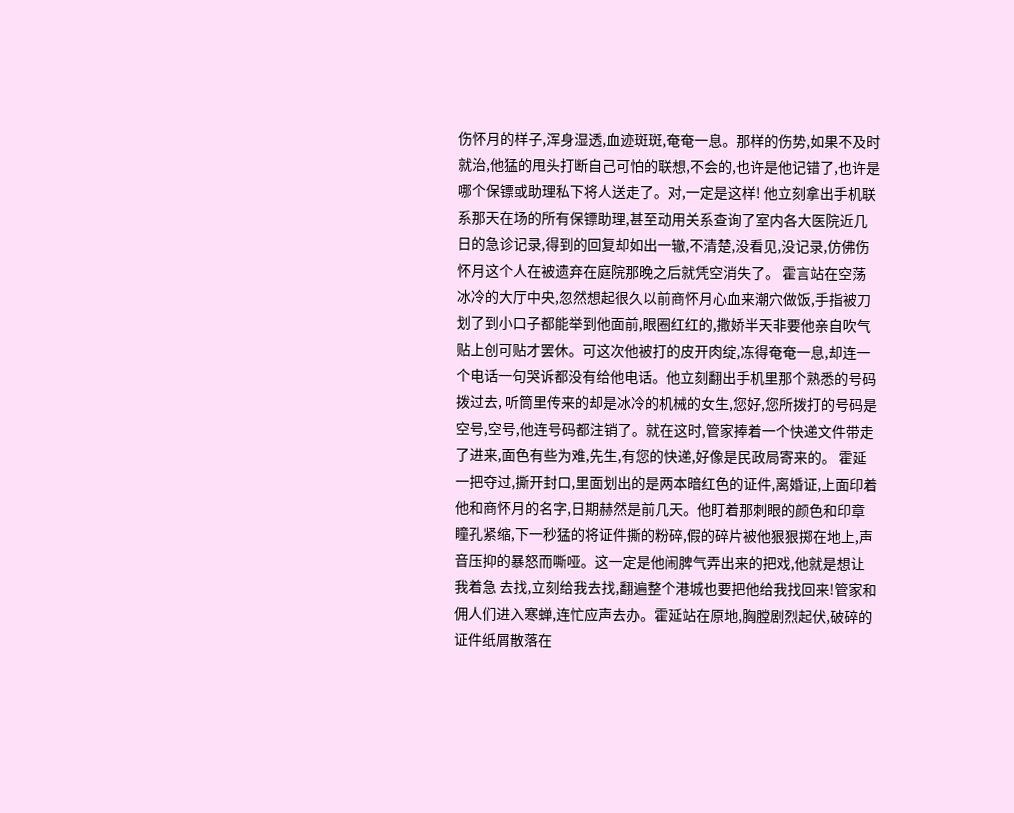伤怀月的样子,浑身湿透,血迹斑斑,奄奄一息。那样的伤势,如果不及时就治,他猛的甩头打断自己可怕的联想,不会的,也许是他记错了,也许是哪个保镖或助理私下将人送走了。对,一定是这样! 他立刻拿出手机联系那天在场的所有保镖助理,甚至动用关系查询了室内各大医院近几日的急诊记录,得到的回复却如出一辙,不清楚,没看见,没记录,仿佛伤怀月这个人在被遗弃在庭院那晚之后就凭空消失了。 霍言站在空荡冰冷的大厅中央,忽然想起很久以前商怀月心血来潮穴做饭,手指被刀划了到小口子都能举到他面前,眼圈红红的,撒娇半天非要他亲自吹气贴上创可贴才罢休。可这次他被打的皮开肉绽,冻得奄奄一息,却连一个电话一句哭诉都没有给他电话。他立刻翻出手机里那个熟悉的号码拨过去, 听筒里传来的却是冰冷的机械的女生,您好,您所拨打的号码是空号,空号,他连号码都注销了。就在这时,管家捧着一个快递文件带走了进来,面色有些为难,先生,有您的快递,好像是民政局寄来的。 霍延一把夺过,撕开封口,里面划出的是两本暗红色的证件,离婚证,上面印着他和商怀月的名字,日期赫然是前几天。他盯着那刺眼的颜色和印章瞳孔紧缩,下一秒猛的将证件撕的粉碎,假的碎片被他狠狠掷在地上,声音压抑的暴怒而嘶哑。这一定是他闹脾气弄出来的把戏,他就是想让我着急 去找,立刻给我去找,翻遍整个港城也要把他给我找回来!管家和佣人们进入寒蝉,连忙应声去办。霍延站在原地,胸膛剧烈起伏,破碎的证件纸屑散落在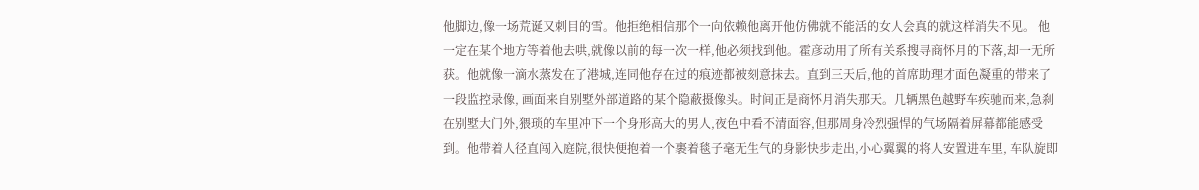他脚边,像一场荒诞又刺目的雪。他拒绝相信那个一向依赖他离开他仿佛就不能活的女人会真的就这样消失不见。 他一定在某个地方等着他去哄,就像以前的每一次一样,他必须找到他。霍彦动用了所有关系搜寻商怀月的下落,却一无所获。他就像一滴水蒸发在了港城,连同他存在过的痕迹都被刻意抹去。直到三天后,他的首席助理才面色凝重的带来了一段监控录像, 画面来自别墅外部道路的某个隐蔽摄像头。时间正是商怀月消失那天。几辆黑色越野车疾驰而来,急刹在别墅大门外,猥琐的车里冲下一个身形高大的男人,夜色中看不清面容,但那周身冷烈强悍的气场隔着屏幕都能感受到。他带着人径直闯入庭院,很快便抱着一个裹着毯子毫无生气的身影快步走出,小心翼翼的将人安置进车里, 车队旋即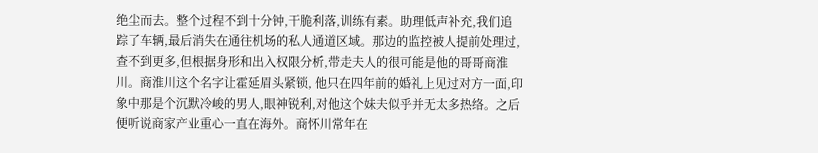绝尘而去。整个过程不到十分钟,干脆利落,训练有素。助理低声补充,我们追踪了车辆,最后消失在通往机场的私人通道区域。那边的监控被人提前处理过,查不到更多,但根据身形和出入权限分析,带走夫人的很可能是他的哥哥商淮川。商淮川这个名字让霍延眉头紧锁, 他只在四年前的婚礼上见过对方一面,印象中那是个沉默冷峻的男人,眼神锐利,对他这个妹夫似乎并无太多热络。之后便听说商家产业重心一直在海外。商怀川常年在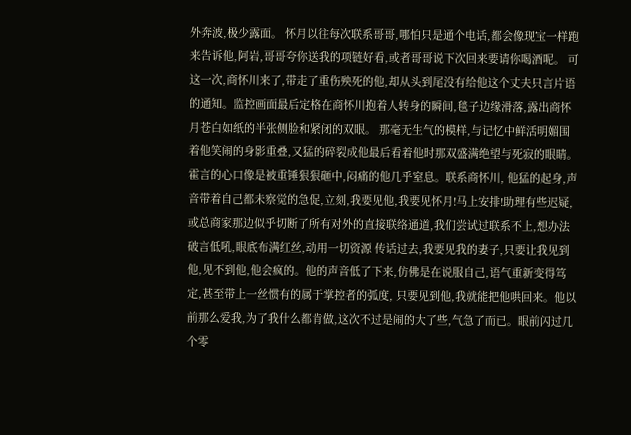外奔波,极少露面。 怀月以往每次联系哥哥,哪怕只是通个电话,都会像现宝一样跑来告诉他,阿岩,哥哥夸你送我的项链好看,或者哥哥说下次回来要请你喝酒呢。 可这一次,商怀川来了,带走了重伤殃死的他,却从头到尾没有给他这个丈夫只言片语的通知。监控画面最后定格在商怀川抱着人转身的瞬间,毯子边缘滑落,露出商怀月苍白如纸的半张侧脸和紧闭的双眼。 那毫无生气的模样,与记忆中鲜活明媚围着他笑闹的身影重叠,又猛的碎裂成他最后看着他时那双盛满绝望与死寂的眼睛。霍言的心口像是被重锤狠狠砸中,闷痛的他几乎窒息。联系商怀川, 他猛的起身,声音带着自己都未察觉的急促,立刻,我要见他,我要见怀月!马上安排!助理有些迟疑,或总商家那边似乎切断了所有对外的直接联络通道,我们尝试过联系不上,想办法破言低吼,眼底布满红丝,动用一切资源 传话过去,我要见我的妻子,只要让我见到他,见不到他,他会疯的。他的声音低了下来,仿佛是在说服自己,语气重新变得笃定,甚至带上一丝惯有的属于掌控者的弧度, 只要见到他,我就能把他哄回来。他以前那么爱我,为了我什么都肯做,这次不过是闹的大了些,气急了而已。眼前闪过几个零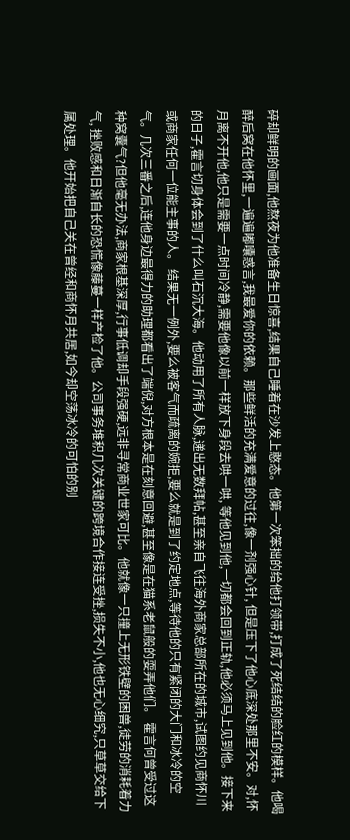碎却鲜明的画面,他熬夜为他准备生日惊喜,结果自己睡着在沙发上憨态。他第一次笨拙的给他打领带,打成了死结结的脸红的模样。他喝醉后窝在他怀里,一遍遍嘟囔惑言,我最爱你的依赖。那些鲜活的充满爱意的过往,像一剂强心针, 但是压下了他心底深处那里不安。对,怀月离不开他,他只是需要一点时间冷静,需要他像以前一样放下身段去哄一哄, 等他见到他,一切都会回到正轨,他必须马上见到他。接下来的日子,霍言切身体会到了什么叫石沉大海。他动用了所有人脉,递出无数拜帖,甚至亲自飞往海外商家总部所在的城市,试图约见商怀川或商家任何一位能主事的人。 结果无一例外,要么被客气而疏离的婉拒,要么就是到了约定地点,等待他的只有紧闭的大门和冰冷的空气。几次三番之后,连他身边最得力的助理都看出了端倪,对方根本是在刻意回避,甚至像是在猫系老鼠般的耍弄他们。 霍言何曾受过这种窝囊气?但他毫无办法,商家根基深厚,行事低调却手段强硬,远非寻常商业世家可比。他就像一只撞上无形铁壁的困兽,徒劳的消耗着力气, 挫败感和日渐自长的恐慌像藤蔓一样产检了他。公司事务堆积几次关键的跨境合作接连受挫,损失不小,他也无心细究,只草草交给下属处理。他开始把自己关在曾经和商怀月共居,如今却空荡冰冷的可怕的别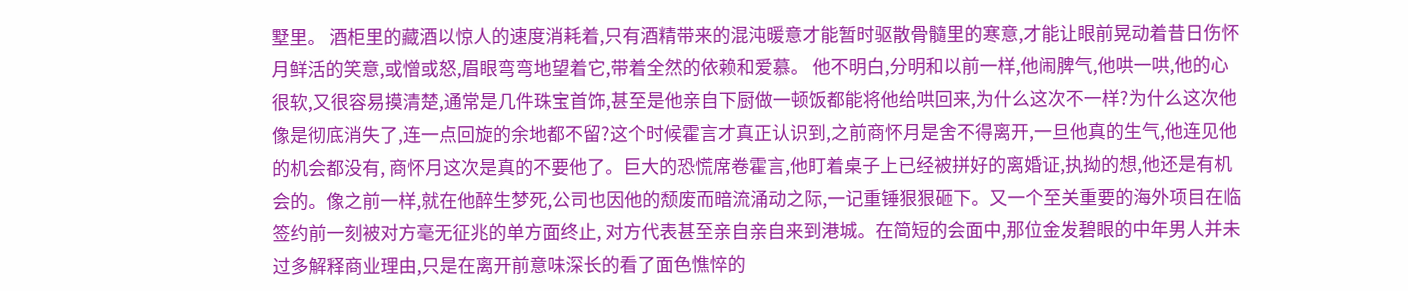墅里。 酒柜里的藏酒以惊人的速度消耗着,只有酒精带来的混沌暖意才能暂时驱散骨髓里的寒意,才能让眼前晃动着昔日伤怀月鲜活的笑意,或憎或怒,眉眼弯弯地望着它,带着全然的依赖和爱慕。 他不明白,分明和以前一样,他闹脾气,他哄一哄,他的心很软,又很容易摸清楚,通常是几件珠宝首饰,甚至是他亲自下厨做一顿饭都能将他给哄回来,为什么这次不一样?为什么这次他像是彻底消失了,连一点回旋的余地都不留?这个时候霍言才真正认识到,之前商怀月是舍不得离开,一旦他真的生气,他连见他的机会都没有, 商怀月这次是真的不要他了。巨大的恐慌席卷霍言,他盯着桌子上已经被拼好的离婚证,执拗的想,他还是有机会的。像之前一样,就在他醉生梦死,公司也因他的颓废而暗流涌动之际,一记重锤狠狠砸下。又一个至关重要的海外项目在临签约前一刻被对方毫无征兆的单方面终止, 对方代表甚至亲自亲自来到港城。在简短的会面中,那位金发碧眼的中年男人并未过多解释商业理由,只是在离开前意味深长的看了面色憔悴的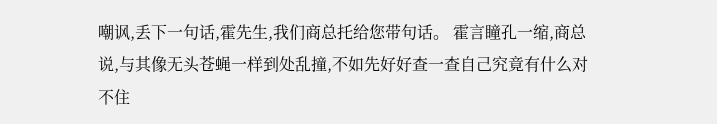嘲讽,丢下一句话,霍先生,我们商总托给您带句话。 霍言瞳孔一缩,商总说,与其像无头苍蝇一样到处乱撞,不如先好好查一查自己究竟有什么对不住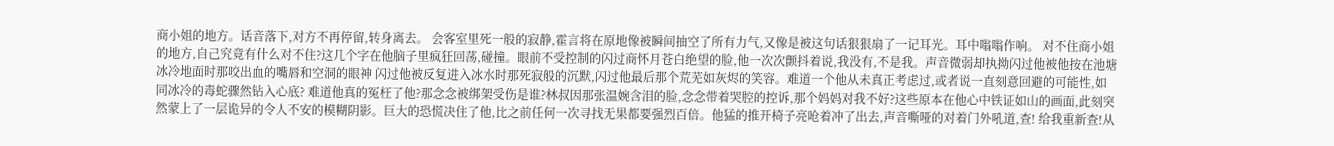商小姐的地方。话音落下,对方不再停留,转身离去。 会客室里死一般的寂静,霍言将在原地像被瞬间抽空了所有力气,又像是被这句话狠狠扇了一记耳光。耳中嗡嗡作响。 对不住商小姐的地方,自己究竟有什么对不住?这几个字在他脑子里疯狂回荡,碰撞。眼前不受控制的闪过商怀月苍白绝望的脸,他一次次颤抖着说,我没有,不是我。声音微弱却执拗闪过他被他按在池塘冰冷地面时那咬出血的嘴唇和空洞的眼神 闪过他被反复进入冰水时那死寂般的沉默,闪过他最后那个荒芜如灰烬的笑容。难道一个他从未真正考虑过,或者说一直刻意回避的可能性,如同冰冷的毒蛇骤然钻入心底? 难道他真的冤枉了他?那念念被绑架受伤是谁?林叔因那张温婉含泪的脸,念念带着哭腔的控诉,那个妈妈对我不好?这些原本在他心中铁证如山的画面,此刻突然蒙上了一层诡异的令人不安的模糊阴影。巨大的恐慌决住了他,比之前任何一次寻找无果都要强烈百倍。他猛的推开椅子亮呛着冲了出去,声音嘶哑的对着门外吼道,查! 给我重新查!从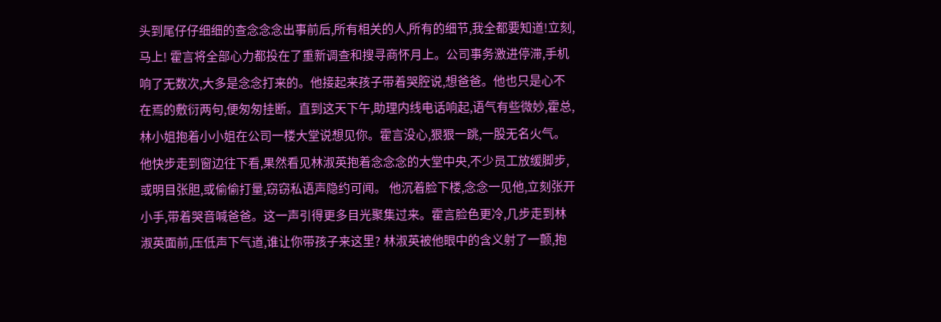头到尾仔仔细细的查念念念出事前后,所有相关的人,所有的细节,我全都要知道!立刻,马上! 霍言将全部心力都投在了重新调查和搜寻商怀月上。公司事务激进停滞,手机响了无数次,大多是念念打来的。他接起来孩子带着哭腔说,想爸爸。他也只是心不在焉的敷衍两句,便匆匆挂断。直到这天下午,助理内线电话响起,语气有些微妙,霍总,林小姐抱着小小姐在公司一楼大堂说想见你。霍言没心,狠狠一跳,一股无名火气。 他快步走到窗边往下看,果然看见林淑英抱着念念念的大堂中央,不少员工放缓脚步,或明目张胆,或偷偷打量,窃窃私语声隐约可闻。 他沉着脸下楼,念念一见他,立刻张开小手,带着哭音喊爸爸。这一声引得更多目光聚集过来。霍言脸色更冷,几步走到林淑英面前,压低声下气道,谁让你带孩子来这里? 林淑英被他眼中的含义射了一颤,抱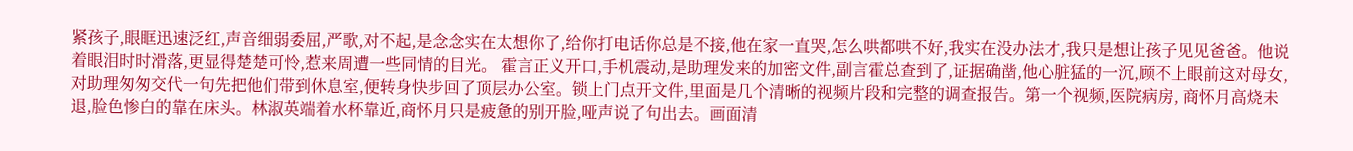紧孩子,眼眶迅速泛红,声音细弱委屈,严歌,对不起,是念念实在太想你了,给你打电话你总是不接,他在家一直哭,怎么哄都哄不好,我实在没办法才,我只是想让孩子见见爸爸。他说着眼泪时时滑落,更显得楚楚可怜,惹来周遭一些同情的目光。 霍言正义开口,手机震动,是助理发来的加密文件,副言霍总查到了,证据确凿,他心脏猛的一沉,顾不上眼前这对母女,对助理匆匆交代一句先把他们带到休息室,便转身快步回了顶层办公室。锁上门点开文件,里面是几个清晰的视频片段和完整的调查报告。第一个视频,医院病房, 商怀月高烧未退,脸色惨白的靠在床头。林淑英端着水杯靠近,商怀月只是疲惫的别开脸,哑声说了句出去。画面清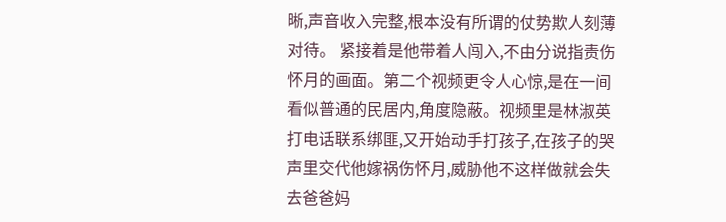晰,声音收入完整,根本没有所谓的仗势欺人刻薄对待。 紧接着是他带着人闯入,不由分说指责伤怀月的画面。第二个视频更令人心惊,是在一间看似普通的民居内,角度隐蔽。视频里是林淑英打电话联系绑匪,又开始动手打孩子,在孩子的哭声里交代他嫁祸伤怀月,威胁他不这样做就会失去爸爸妈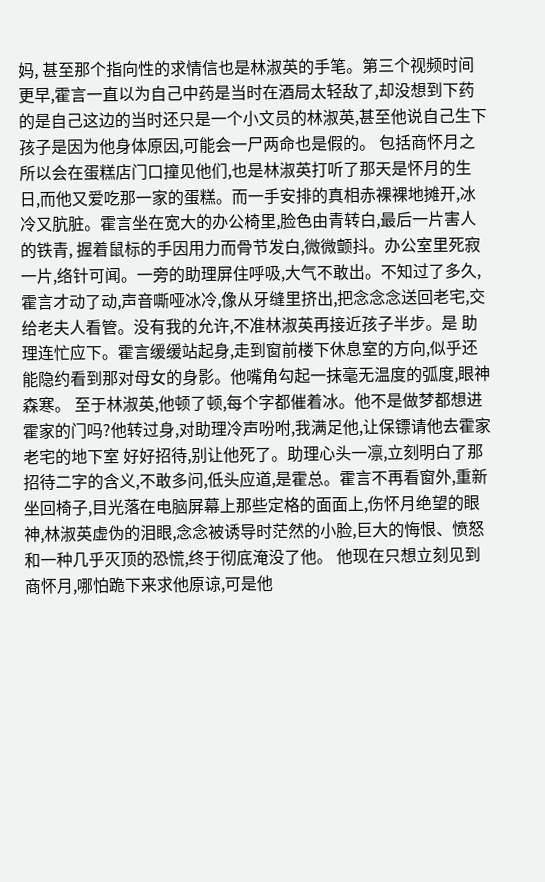妈, 甚至那个指向性的求情信也是林淑英的手笔。第三个视频时间更早,霍言一直以为自己中药是当时在酒局太轻敌了,却没想到下药的是自己这边的当时还只是一个小文员的林淑英,甚至他说自己生下孩子是因为他身体原因,可能会一尸两命也是假的。 包括商怀月之所以会在蛋糕店门口撞见他们,也是林淑英打听了那天是怀月的生日,而他又爱吃那一家的蛋糕。而一手安排的真相赤裸裸地摊开,冰冷又肮脏。霍言坐在宽大的办公椅里,脸色由青转白,最后一片害人的铁青, 握着鼠标的手因用力而骨节发白,微微颤抖。办公室里死寂一片,络针可闻。一旁的助理屏住呼吸,大气不敢出。不知过了多久,霍言才动了动,声音嘶哑冰冷,像从牙缝里挤出,把念念念送回老宅,交给老夫人看管。没有我的允许,不准林淑英再接近孩子半步。是 助理连忙应下。霍言缓缓站起身,走到窗前楼下休息室的方向,似乎还能隐约看到那对母女的身影。他嘴角勾起一抹毫无温度的弧度,眼神森寒。 至于林淑英,他顿了顿,每个字都催着冰。他不是做梦都想进霍家的门吗?他转过身,对助理冷声吩咐,我满足他,让保镖请他去霍家老宅的地下室 好好招待,别让他死了。助理心头一凛,立刻明白了那招待二字的含义,不敢多问,低头应道,是霍总。霍言不再看窗外,重新坐回椅子,目光落在电脑屏幕上那些定格的面面上,伤怀月绝望的眼神,林淑英虚伪的泪眼,念念被诱导时茫然的小脸,巨大的悔恨、愤怒和一种几乎灭顶的恐慌,终于彻底淹没了他。 他现在只想立刻见到商怀月,哪怕跪下来求他原谅,可是他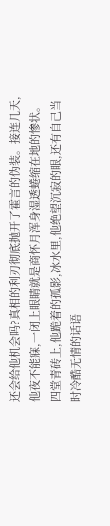还会给他机会吗?真相的利刃彻底抛开了霍言的伪装。接连几天,他夜不能寐,一闭上眼睛就是商怀月浑身湿透蜷缩在地的惨状。四堂青砖上,他跪着的孤影,冰水里,他绝望沉寂的眼,还有自己当时冷酷无情的话语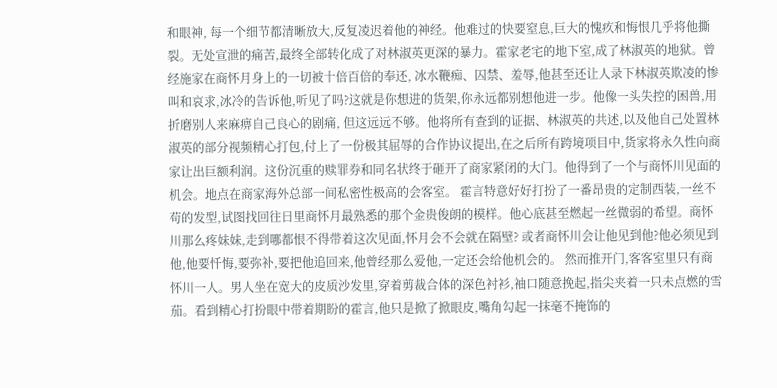和眼神, 每一个细节都清晰放大,反复凌迟着他的神经。他难过的快要窒息,巨大的愧疚和悔恨几乎将他撕裂。无处宣泄的痛苦,最终全部转化成了对林淑英更深的暴力。霍家老宅的地下室,成了林淑英的地狱。曾经施家在商怀月身上的一切被十倍百倍的奉还, 冰水鞭痴、囚禁、羞辱,他甚至还让人录下林淑英欺凌的惨叫和哀求,冰冷的告诉他,听见了吗?这就是你想进的货架,你永远都别想他进一步。他像一头失控的困兽,用折磨别人来麻痹自己良心的剧痛, 但这远远不够。他将所有查到的证据、林淑英的共述,以及他自己处置林淑英的部分视频精心打包,付上了一份极其屈辱的合作协议提出,在之后所有跨境项目中,货家将永久性向商家让出巨额利润。这份沉重的赎罪券和同名状终于砸开了商家紧闭的大门。他得到了一个与商怀川见面的机会。地点在商家海外总部一间私密性极高的会客室。 霍言特意好好打扮了一番昂贵的定制西装,一丝不苟的发型,试图找回往日里商怀月最熟悉的那个金贵俊朗的模样。他心底甚至燃起一丝微弱的希望。商怀川那么疼妹妹,走到哪都恨不得带着这次见面,怀月会不会就在隔壁? 或者商怀川会让他见到他?他必须见到他,他要忏悔,要弥补,要把他追回来,他曾经那么爱他,一定还会给他机会的。 然而推开门,客客室里只有商怀川一人。男人坐在宽大的皮质沙发里,穿着剪裁合体的深色衬衫,袖口随意挽起,指尖夹着一只未点燃的雪茄。看到精心打扮眼中带着期盼的霍言,他只是掀了掀眼皮,嘴角勾起一抹毫不掩饰的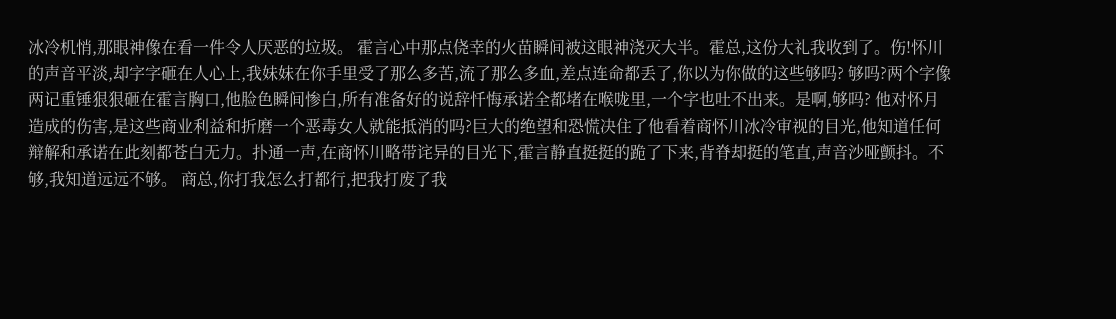冰冷机悄,那眼神像在看一件令人厌恶的垃圾。 霍言心中那点侥幸的火苗瞬间被这眼神浇灭大半。霍总,这份大礼我收到了。伤!怀川的声音平淡,却字字砸在人心上,我妹妹在你手里受了那么多苦,流了那么多血,差点连命都丢了,你以为你做的这些够吗? 够吗?两个字像两记重锤狠狠砸在霍言胸口,他脸色瞬间惨白,所有准备好的说辞忏悔承诺全都堵在喉咙里,一个字也吐不出来。是啊,够吗? 他对怀月造成的伤害,是这些商业利益和折磨一个恶毒女人就能抵消的吗?巨大的绝望和恐慌决住了他看着商怀川冰冷审视的目光,他知道任何辩解和承诺在此刻都苍白无力。扑通一声,在商怀川略带诧异的目光下,霍言静直挺挺的跪了下来,背脊却挺的笔直,声音沙哑颤抖。不够,我知道远远不够。 商总,你打我怎么打都行,把我打废了我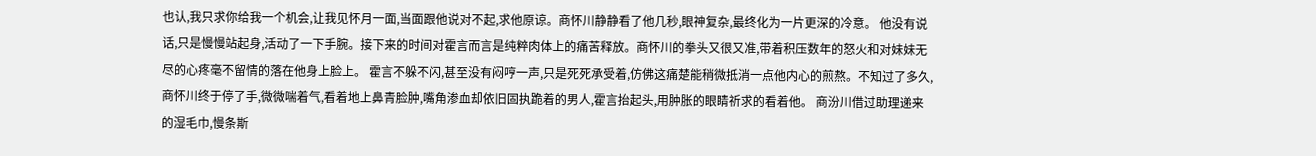也认,我只求你给我一个机会,让我见怀月一面,当面跟他说对不起,求他原谅。商怀川静静看了他几秒,眼神复杂,最终化为一片更深的冷意。 他没有说话,只是慢慢站起身,活动了一下手腕。接下来的时间对霍言而言是纯粹肉体上的痛苦释放。商怀川的拳头又很又准,带着积压数年的怒火和对妹妹无尽的心疼毫不留情的落在他身上脸上。 霍言不躲不闪,甚至没有闷哼一声,只是死死承受着,仿佛这痛楚能稍微抵消一点他内心的煎熬。不知过了多久,商怀川终于停了手,微微喘着气,看着地上鼻青脸肿,嘴角渗血却依旧固执跪着的男人,霍言抬起头,用肿胀的眼睛祈求的看着他。 商汾川借过助理递来的湿毛巾,慢条斯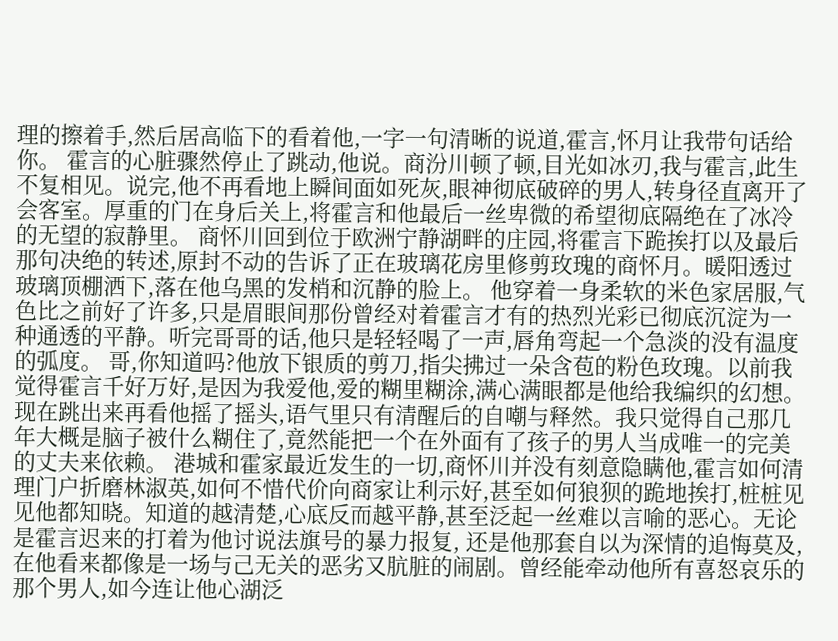理的擦着手,然后居高临下的看着他,一字一句清晰的说道,霍言,怀月让我带句话给你。 霍言的心脏骤然停止了跳动,他说。商汾川顿了顿,目光如冰刃,我与霍言,此生不复相见。说完,他不再看地上瞬间面如死灰,眼神彻底破碎的男人,转身径直离开了会客室。厚重的门在身后关上,将霍言和他最后一丝卑微的希望彻底隔绝在了冰冷的无望的寂静里。 商怀川回到位于欧洲宁静湖畔的庄园,将霍言下跪挨打以及最后那句决绝的转述,原封不动的告诉了正在玻璃花房里修剪玫瑰的商怀月。暖阳透过玻璃顶棚洒下,落在他乌黑的发梢和沉静的脸上。 他穿着一身柔软的米色家居服,气色比之前好了许多,只是眉眼间那份曾经对着霍言才有的热烈光彩已彻底沉淀为一种通透的平静。听完哥哥的话,他只是轻轻喝了一声,唇角弯起一个急淡的没有温度的弧度。 哥,你知道吗?他放下银质的剪刀,指尖拂过一朵含苞的粉色玫瑰。以前我觉得霍言千好万好,是因为我爱他,爱的糊里糊涂,满心满眼都是他给我编织的幻想。现在跳出来再看他摇了摇头,语气里只有清醒后的自嘲与释然。我只觉得自己那几年大概是脑子被什么糊住了,竟然能把一个在外面有了孩子的男人当成唯一的完美的丈夫来依赖。 港城和霍家最近发生的一切,商怀川并没有刻意隐瞒他,霍言如何清理门户折磨林淑英,如何不惜代价向商家让利示好,甚至如何狼狈的跪地挨打,桩桩见见他都知晓。知道的越清楚,心底反而越平静,甚至泛起一丝难以言喻的恶心。无论是霍言迟来的打着为他讨说法旗号的暴力报复, 还是他那套自以为深情的追悔莫及,在他看来都像是一场与己无关的恶劣又肮脏的闹剧。曾经能牵动他所有喜怒哀乐的那个男人,如今连让他心湖泛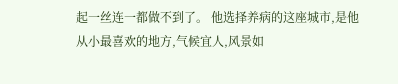起一丝连一都做不到了。 他选择养病的这座城市,是他从小最喜欢的地方,气候宜人,风景如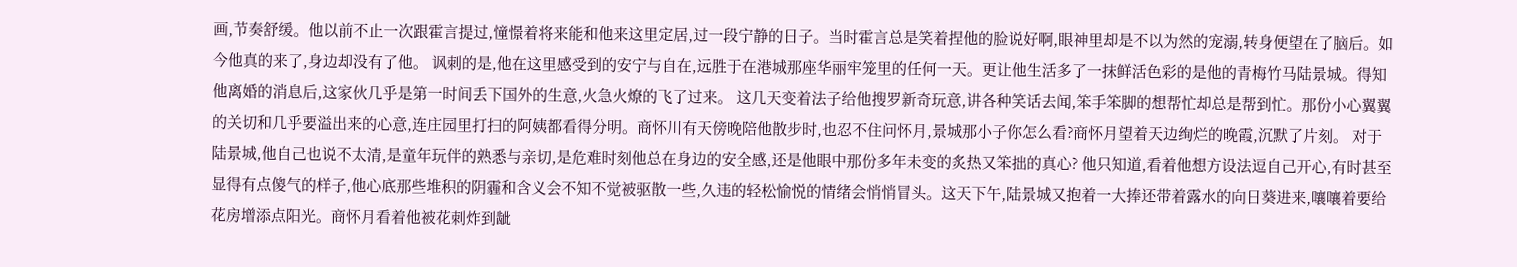画,节奏舒缓。他以前不止一次跟霍言提过,憧憬着将来能和他来这里定居,过一段宁静的日子。当时霍言总是笑着捏他的脸说好啊,眼神里却是不以为然的宠溺,转身便望在了脑后。如今他真的来了,身边却没有了他。 讽刺的是,他在这里感受到的安宁与自在,远胜于在港城那座华丽牢笼里的任何一天。更让他生活多了一抹鲜活色彩的是他的青梅竹马陆景城。得知他离婚的消息后,这家伙几乎是第一时间丢下国外的生意,火急火燎的飞了过来。 这几天变着法子给他搜罗新奇玩意,讲各种笑话去闻,笨手笨脚的想帮忙却总是帮到忙。那份小心翼翼的关切和几乎要溢出来的心意,连庄园里打扫的阿姨都看得分明。商怀川有天傍晚陪他散步时,也忍不住问怀月,景城那小子你怎么看?商怀月望着天边绚烂的晚霞,沉默了片刻。 对于陆景城,他自己也说不太清,是童年玩伴的熟悉与亲切,是危难时刻他总在身边的安全感,还是他眼中那份多年未变的炙热又笨拙的真心? 他只知道,看着他想方设法逗自己开心,有时甚至显得有点傻气的样子,他心底那些堆积的阴霾和含义会不知不觉被驱散一些,久违的轻松愉悦的情绪会悄悄冒头。这天下午,陆景城又抱着一大捧还带着露水的向日葵进来,嚷嚷着要给花房增添点阳光。商怀月看着他被花刺炸到龇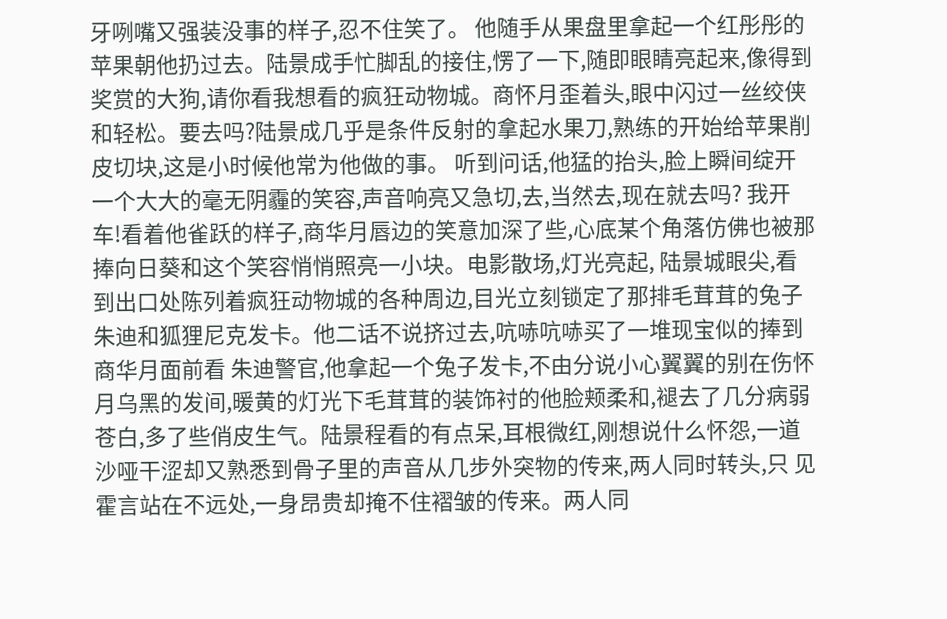牙咧嘴又强装没事的样子,忍不住笑了。 他随手从果盘里拿起一个红彤彤的苹果朝他扔过去。陆景成手忙脚乱的接住,愣了一下,随即眼睛亮起来,像得到奖赏的大狗,请你看我想看的疯狂动物城。商怀月歪着头,眼中闪过一丝绞侠和轻松。要去吗?陆景成几乎是条件反射的拿起水果刀,熟练的开始给苹果削皮切块,这是小时候他常为他做的事。 听到问话,他猛的抬头,脸上瞬间绽开一个大大的毫无阴霾的笑容,声音响亮又急切,去,当然去,现在就去吗? 我开车!看着他雀跃的样子,商华月唇边的笑意加深了些,心底某个角落仿佛也被那捧向日葵和这个笑容悄悄照亮一小块。电影散场,灯光亮起, 陆景城眼尖,看到出口处陈列着疯狂动物城的各种周边,目光立刻锁定了那排毛茸茸的兔子朱迪和狐狸尼克发卡。他二话不说挤过去,吭哧吭哧买了一堆现宝似的捧到商华月面前看 朱迪警官,他拿起一个兔子发卡,不由分说小心翼翼的别在伤怀月乌黑的发间,暖黄的灯光下毛茸茸的装饰衬的他脸颊柔和,褪去了几分病弱苍白,多了些俏皮生气。陆景程看的有点呆,耳根微红,刚想说什么怀怨,一道沙哑干涩却又熟悉到骨子里的声音从几步外突物的传来,两人同时转头,只 见霍言站在不远处,一身昂贵却掩不住褶皱的传来。两人同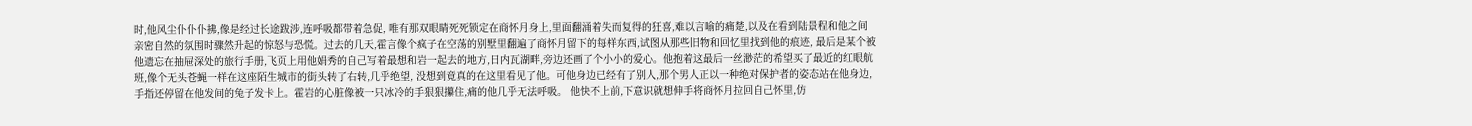时,他风尘仆仆仆拂,像是经过长途跋涉,连呼吸都带着急促, 唯有那双眼睛死死锁定在商怀月身上,里面翻涌着失而复得的狂喜,难以言喻的痛楚,以及在看到陆景程和他之间亲密自然的氛围时骤然升起的惊怒与恐慌。过去的几天,霍言像个疯子在空荡的别墅里翻遍了商怀月留下的每样东西,试图从那些旧物和回忆里找到他的痕迹, 最后是某个被他遗忘在抽屉深处的旅行手册,飞页上用他娟秀的自己写着最想和岩一起去的地方,日内瓦湖畔,旁边还画了个小小的爱心。他抱着这最后一丝渺茫的希望买了最近的红眼航班,像个无头苍蝇一样在这座陌生城市的街头转了右转,几乎绝望, 没想到竟真的在这里看见了他。可他身边已经有了别人,那个男人正以一种绝对保护者的姿态站在他身边,手指还停留在他发间的兔子发卡上。霍岩的心脏像被一只冰冷的手狠狠攥住,痛的他几乎无法呼吸。 他快不上前,下意识就想伸手将商怀月拉回自己怀里,仿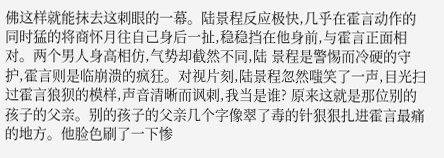佛这样就能抹去这刺眼的一幕。陆景程反应极快,几乎在霍言动作的同时猛的将商怀月往自己身后一扯,稳稳挡在他身前,与霍言正面相对。两个男人身高相仿,气势却截然不同,陆 景程是警惕而冷硬的守护,霍言则是临崩溃的疯狂。对视片刻,陆景程忽然嗤笑了一声,目光扫过霍言狼狈的模样,声音清晰而讽刺,我当是谁? 原来这就是那位别的孩子的父亲。别的孩子的父亲几个字像翠了毒的针狠狠扎进霍言最痛的地方。他脸色刷了一下惨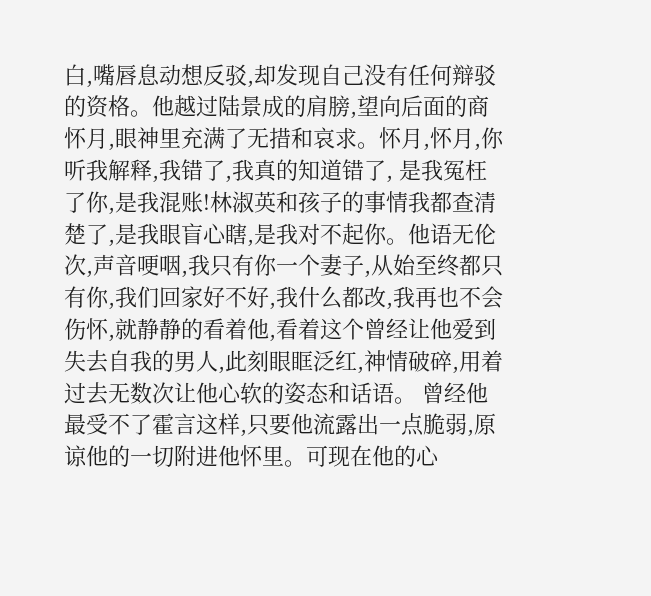白,嘴唇息动想反驳,却发现自己没有任何辩驳的资格。他越过陆景成的肩膀,望向后面的商怀月,眼神里充满了无措和哀求。怀月,怀月,你听我解释,我错了,我真的知道错了, 是我冤枉了你,是我混账!林淑英和孩子的事情我都查清楚了,是我眼盲心瞎,是我对不起你。他语无伦次,声音哽咽,我只有你一个妻子,从始至终都只有你,我们回家好不好,我什么都改,我再也不会伤怀,就静静的看着他,看着这个曾经让他爱到失去自我的男人,此刻眼眶泛红,神情破碎,用着过去无数次让他心软的姿态和话语。 曾经他最受不了霍言这样,只要他流露出一点脆弱,原谅他的一切附进他怀里。可现在他的心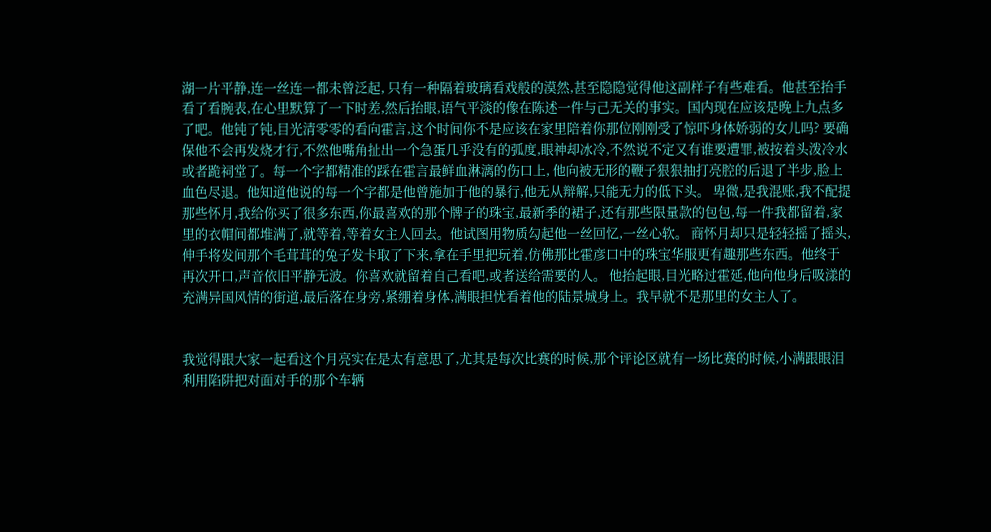湖一片平静,连一丝连一都未曾泛起, 只有一种隔着玻璃看戏般的漠然,甚至隐隐觉得他这副样子有些难看。他甚至抬手看了看腕表,在心里默算了一下时差,然后抬眼,语气平淡的像在陈述一件与己无关的事实。国内现在应该是晚上九点多了吧。他钝了钝,目光清零零的看向霍言,这个时间你不是应该在家里陪着你那位刚刚受了惊吓身体娇弱的女儿吗? 要确保他不会再发烧才行,不然他嘴角扯出一个急蛋几乎没有的弧度,眼神却冰冷,不然说不定又有谁要遭罪,被按着头泼冷水或者跪祠堂了。每一个字都精准的踩在霍言最鲜血淋漓的伤口上, 他向被无形的鞭子狠狠抽打亮腔的后退了半步,脸上血色尽退。他知道他说的每一个字都是他曾施加于他的暴行,他无从辩解,只能无力的低下头。 卑微,是我混账,我不配提那些怀月,我给你买了很多东西,你最喜欢的那个牌子的珠宝,最新季的裙子,还有那些限量款的包包,每一件我都留着,家里的衣帽间都堆满了,就等着,等着女主人回去。他试图用物质勾起他一丝回忆,一丝心软。 商怀月却只是轻轻摇了摇头,伸手将发间那个毛茸茸的兔子发卡取了下来,拿在手里把玩着,仿佛那比霍彦口中的珠宝华服更有趣那些东西。他终于再次开口,声音依旧平静无波。你喜欢就留着自己看吧,或者送给需要的人。 他抬起眼,目光略过霍延,他向他身后吸漾的充满异国风情的街道,最后落在身旁,紧绷着身体,满眼担忧看着他的陆景城身上。我早就不是那里的女主人了。


我觉得跟大家一起看这个月亮实在是太有意思了,尤其是每次比赛的时候,那个评论区就有一场比赛的时候,小满跟眼泪利用陷阱把对面对手的那个车辆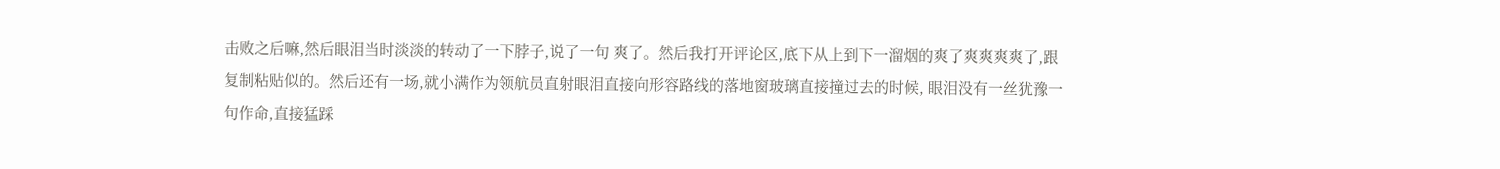击败之后嘛,然后眼泪当时淡淡的转动了一下脖子,说了一句 爽了。然后我打开评论区,底下从上到下一溜烟的爽了爽爽爽爽了,跟复制粘贴似的。然后还有一场,就小满作为领航员直射眼泪直接向形容路线的落地窗玻璃直接撞过去的时候, 眼泪没有一丝犹豫一句作命,直接猛踩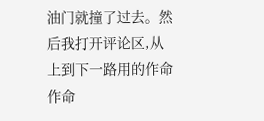油门就撞了过去。然后我打开评论区,从上到下一路用的作命作命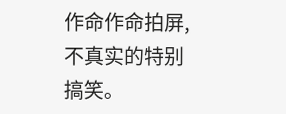作命作命拍屏,不真实的特别搞笑。